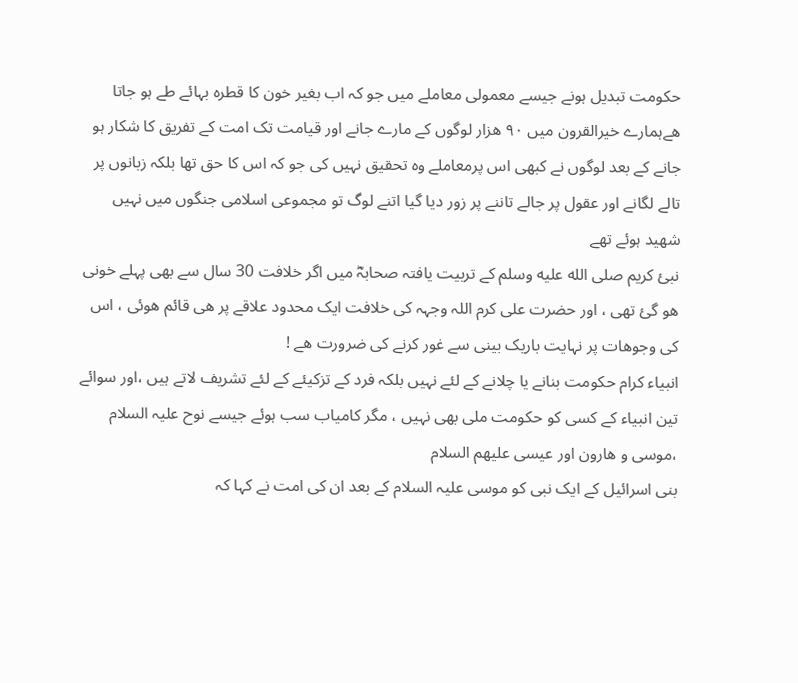حکومت تبدیل ہونے جیسے معمولی معاملے میں جو کہ اب بغیر خون کا قطرہ بہائے طے ہو جاتا ھےہمارے خیرالقرون میں ۹۰ ھزار لوگوں کے مارے جانے اور قیامت تک امت کے تفریق کا شکار ہو جانے کے بعد لوگوں نے کبھی اس پرمعاملے وہ تحقیق نہیں کی جو کہ اس کا حق تھا بلکہ زبانوں پر تالے لگانے اور عقول پر جالے تاننے پر زور دیا گیا اتنے لوگ تو مجموعی اسلامی جنگوں میں نہیں شھید ہوئے تھے
نبئ کریم صلى الله عليه وسلم کے تربیت یافتہ صحابہؓ میں اگر خلافت 30 سال سے بھی پہلے خونی ھو گئ تھی ، اور حضرت علی کرم اللہ وجہہ کی خلافت ایک محدود علاقے پر ھی قائم ھوئی ، اس کی وجوھات پر نہایت باریک بینی سے غور کرنے کی ضرورت ھے !
انبیاء کرام حکومت بنانے یا چلانے کے لئے نہیں بلکہ فرد کے تزکیئے کے لئے تشریف لاتے ہیں ،اور سوائے تین انبیاء کے کسی کو حکومت ملی بھی نہیں ، مگر کامیاب سب ہوئے جیسے نوح علیہ السلام ،موسی و ھارون اور عیسی علیھم السلام
بنی اسرائیل کے ایک نبی کو موسی علیہ السلام کے بعد ان کی امت نے کہا کہ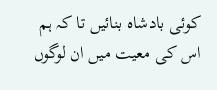کوئی بادشاہ بنائیں تا کہ ہم اس کی معیت میں ان لوگوں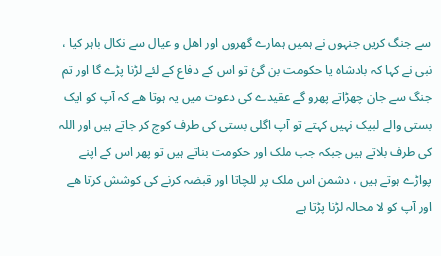سے جنگ کریں جنہوں نے ہمیں ہمارے گھروں اور اھل و عیال سے نکال باہر کیا ، نبی نے کہا کہ بادشاہ یا حکومت بن گئ تو اس کے دفاع کے لئے لڑنا پڑے گا اور تم جنگ سے جان چھڑاتے پھرو گے عقیدے کی دعوت میں یہ ہوتا ھے کہ آپ کو ایک بستی والے لبیک نہیں کہتے تو آپ اگلی بستی کی طرف کوچ کر جاتے ہیں اور اللہ کی طرف بلاتے ہیں جبکہ جب ملک اور حکومت بناتے ہیں تو پھر اس کے اپنے پواڑے ہوتے ہیں ، دشمن اس ملک پر للچاتا اور قبضہ کرنے کی کوشش کرتا ھے اور آپ کو لا محالہ لڑنا پڑتا ہے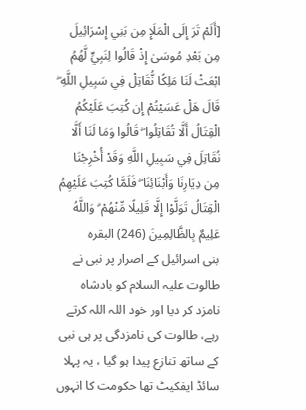[أَلَمْ تَرَ إِلَى الْمَلَإِ مِن بَنِي إِسْرَائِيلَ مِن بَعْدِ مُوسَىٰ إِذْ قَالُوا لِنَبِيٍّ لَّهُمُ ابْعَثْ لَنَا مَلِكًا نُّقَاتِلْ فِي سَبِيلِ اللَّهِ ۖ قَالَ هَلْ عَسَيْتُمْ إِن كُتِبَ عَلَيْكُمُ الْقِتَالُ أَلَّا تُقَاتِلُوا ۖ قَالُوا وَمَا لَنَا أَلَّا نُقَاتِلَ فِي سَبِيلِ اللَّهِ وَقَدْ أُخْرِجْنَا مِن دِيَارِنَا وَأَبْنَائِنَا ۖ فَلَمَّا كُتِبَ عَلَيْهِمُ الْقِتَالُ تَوَلَّوْا إِلَّا قَلِيلًا مِّنْهُمْ ۗ وَاللَّهُ عَلِيمٌ بِالظَّالِمِينَ (246) البقرہ
بنی اسرائیل کے اصرار پر نبی نے طالوت علیہ السلام کو بادشاہ نامزد کر دیا اور خود اللہ اللہ کرتے رہے، طالوت کی نامزدگی پر ہی نبی کے ساتھ تنازع پیدا ہو گیا ، یہ پہلا سائڈ ایفکیٹ تھا حکومت کا انہوں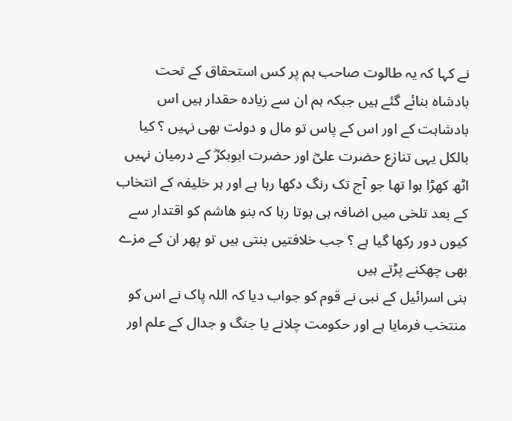نے کہا کہ یہ طالوت صاحب ہم پر کس استحقاق کے تحت بادشاہ بنائے گئے ہیں جبکہ ہم ان سے زیادہ حقدار ہیں اس بادشاہت کے اور اس کے پاس تو مال و دولت بھی نہیں ؟ کیا بالکل یہی تنازع حضرت علیؓ اور حضرت ابوبکرؓ کے درمیان نہیں اٹھ کھڑا ہوا تھا جو آج تک رنگ دکھا رہا ہے اور ہر خلیفہ کے انتخاب کے بعد تلخی میں اضافہ ہی ہوتا رہا کہ بنو ھاشم کو اقتدار سے کیوں دور رکھا گیا ہے ؟ جب خلافتیں بنتی ہیں تو پھر ان کے مزے بھی چھکنے پڑتے ہیں
بنی اسرائیل کے نبی نے قوم کو جواب دیا کہ اللہ پاک نے اس کو منتخب فرمایا ہے اور حکومت چلانے یا جنگ و جدال کے علم اور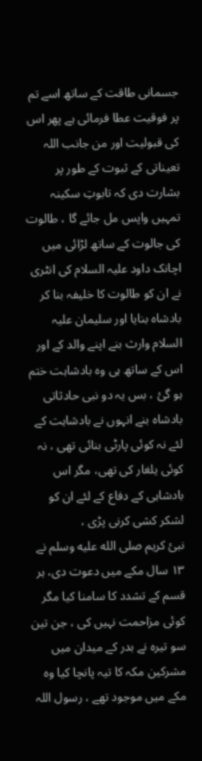جسمانی طاقت کے ساتھ اسے تم پر فوقیت عطا فرمائی ہے پھر اس کی قبولیت اور من جانب اللہ تعیناتی کے ثبوت کے طور پر بشارت دی کہ تابوتِ سکینہ تمہیں واپس مل جائے گا ، طالوت کی جالوت کے ساتھ لڑائی میں اچانک داود علیہ السلام کی انٹری نے ان کو طالوت کا خلیفہ بنا کر بادشاہ بنایا اور سلیمان علیہ السلام وارث بنے اپنے والد کے اور اس کے ساتھ ہی وہ بادشاہت ختم ہو گئ ، بس یہ دو نبی حادثاتی بادشاہ بنے انہوں نے بادشاہت کے لئے نہ کوئی پارٹی بنائی تھی ، نہ کوئی یلغار کی تھی، مگر اس بادشاہی کے دفاع کے لئے ان کو لشکر کشی کرنی پڑی ،
نبئ کریم صلى الله عليه وسلم نے ۱۳ سال مکے میں دعوت دی، ہر قسم کے تشدد کا سامنا کیا مگر کوئی مزاحمت نہیں کی ، جن تین سو تیرہ نے بدر کے میدان میں مشرکین مکہ کا تیہ پانچا کیا وہ مکے میں موجود تھے ، رسول اللہ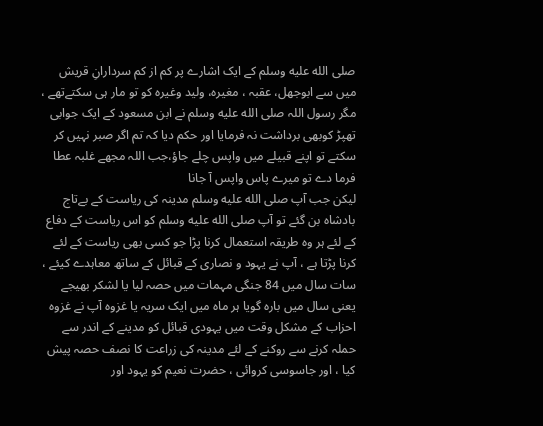صلى الله عليه وسلم کے ایک اشارے پر کم از کم سردارانِ قریش میں سے ابوجھل، عقبہ ، مغیرہ، ولید وغیرہ کو تو مار ہی سکتےتھے ، مگر رسول اللہ صلى الله عليه وسلم نے ابن مسعود کے ایک جوابی تھپڑ کوبھی برداشت نہ فرمایا اور حکم دیا کہ تم اگر صبر نہیں کر سکتے تو اپنے قبیلے میں واپس چلے جاؤ،جب اللہ مجھے غلبہ عطا فرما دے تو میرے پاس واپس آ جانا
لیکن جب آپ صلى الله عليه وسلم مدینہ کی ریاست کے بےتاج بادشاہ بن گئے تو آپ صلى الله عليه وسلم کو اس ریاست کے دفاع کے لئے ہر وہ طریقہ استعمال کرنا پڑا جو کسی بھی ریاست کے لئے کرنا پڑتا ہے ، آپ نے یہود و نصاری کے قبائل کے ساتھ معاہدے کیئے ، سات سال میں 84 جنگی مہمات میں حصہ لیا یا لشکر بھیجے یعنی سال میں بارہ گویا ہر ماہ میں ایک سریہ یا غزوہ آپ نے غزوہ احزاب کے مشکل وقت میں یہودی قبائل کو مدینے کے اندر سے حملہ کرنے سے روکنے کے لئے مدینہ کی زراعت کا نصف حصہ پیش کیا ، اور جاسوسی کروائی ، حضرت نعیم کو یہود اور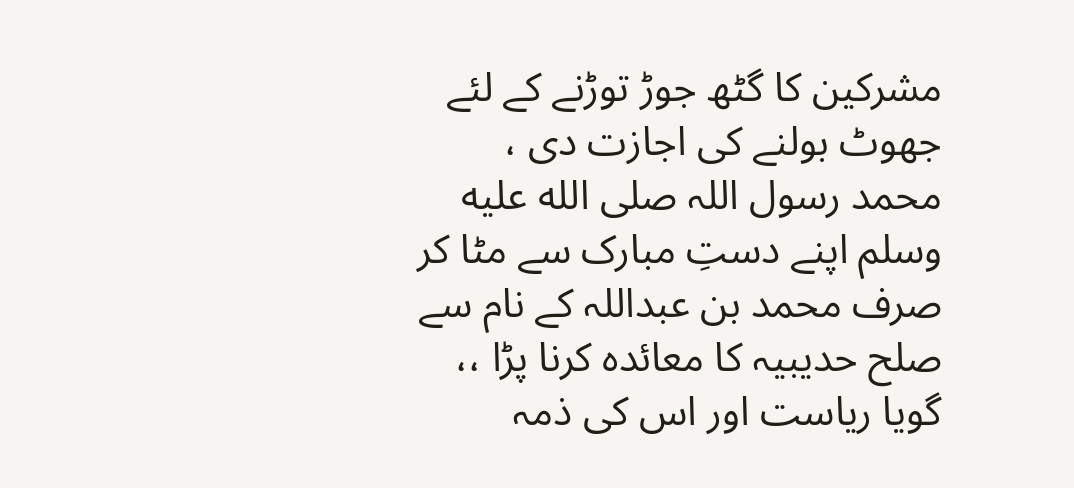مشرکین کا گٹھ جوڑ توڑنے کے لئے جھوٹ بولنے کی اجازت دی ، محمد رسول اللہ صلى الله عليه وسلم اپنے دستِ مبارک سے مٹا کر صرف محمد بن عبداللہ کے نام سے صلح حدیبیہ کا معائدہ کرنا پڑا ،، گویا ریاست اور اس کی ذمہ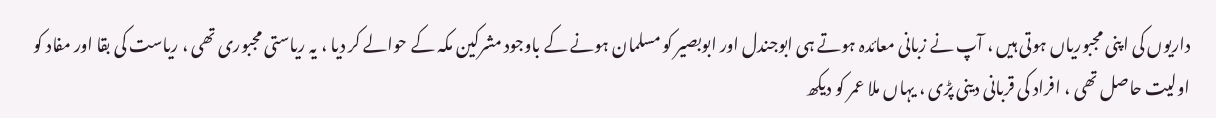داریوں کی اپنی مجبوریاں ہوتی ہیں ، آپ نے زبانی معائدہ ہوتے ہی ابوجندل اور ابوبصیر کو مسلمان ہونے کے باوجود مشرکین مکہ کے حوالے کر دیا ، یہ ریاستی مجبوری تھی ، ریاست کی بقا اور مفاد کو اولیت حاصل تھی ، افراد کی قربانی دینی پڑی ، یہاں ملا عمر کو دیکھ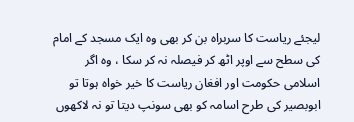لیجئے ریاست کا سربراہ بن کر بھی وہ ایک مسجد کے امام کی سطح سے اوپر اٹھ کر فیصلہ نہ کر سکا ، وہ اگر اسلامی حکومت اور افغان ریاست کا خیر خواہ ہوتا تو ابوبصیر کی طرح اسامہ کو بھی سونپ دیتا تو نہ لاکھوں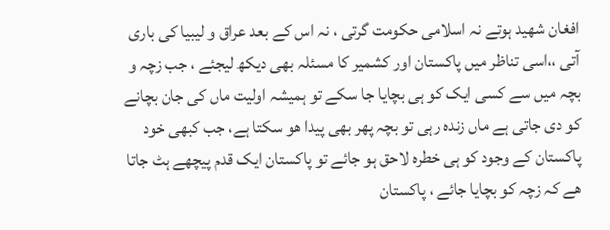افغان شھید ہوتے نہ اسلامی حکومت گرتی ، نہ اس کے بعد عراق و لیبیا کی باری آتی ،،اسی تناظر میں پاکستان اور کشمیر کا مسئلہ بھی دیکھ لیجئے ، جب زچہ و بچہ میں سے کسی ایک کو ہی بچایا جا سکے تو ہمیشہ اولیت ماں کی جان بچانے کو دی جاتی ہے ماں زندہ رہی تو بچہ پھر بھی پیدا ھو سکتا ہے، جب کبھی خود پاکستان کے وجود کو ہی خطرہ لاحق ہو جائے تو پاکستان ایک قدم پیچھے ہٹ جاتا ھے کہ زچہ کو بچایا جائے ، پاکستان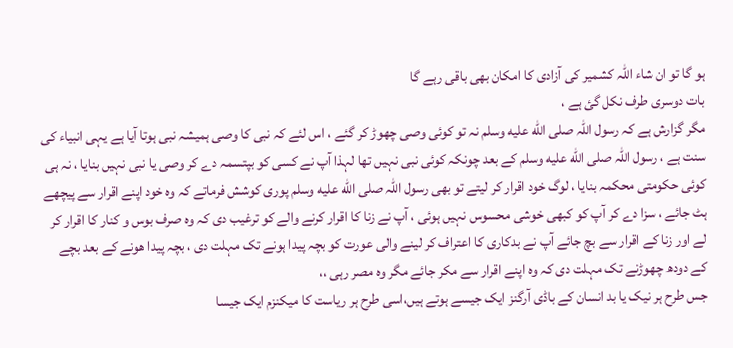ہو گا تو ان شاء اللہ کشمیر کی آزادی کا امکان بھی باقی رہے گا
بات دوسری طرف نکل گئ ہے ،
مگر گزارش ہے کہ رسول اللہ صلى الله عليه وسلم نہ تو کوئی وصی چھوڑ کر گئے ، اس لئے کہ نبی کا وصی ہمیشہ نبی ہوتا آیا ہے یہی انبیاء کی سنت ہے ، رسول اللہ صلى الله عليه وسلم کے بعد چونکہ کوئی نبی نہیں تھا لہذا آپ نے کسی کو بپتسمہ دے کر وصی یا نبی نہیں بنایا ، نہ ہی کوئی حکومتی محکمہ بنایا ، لوگ خود اقرار کر لیتے تو بھی رسول اللہ صلى الله عليه وسلم پوری کوشش فرماتے کہ وہ خود اپنے اقرار سے پیچھے ہٹ جائے ، سزا دے کر آپ کو کبھی خوشی محسوس نہیں ہوئی ، آپ نے زنا کا اقرار کرنے والے کو ترغیب دی کہ وہ صرف بوس و کنار کا اقرار کر لے اور زنا کے اقرار سے بچ جائے آپ نے بدکاری کا اعتراف کر لینے والی عورت کو بچہ پیدا ہونے تک مہلت دی ، بچہ پیدا ھونے کے بعد بچے کے دودھ چھوڑنے تک مہلت دی کہ وہ اپنے اقرار سے مکر جائے مگر وہ مصر رہی ،،
جس طرح ہر نیک یا بد انسان کے باڈی آرگنز ایک جیسے ہوتے ہیں،اسی طرح ہر ریاست کا میکنزم ایک جیسا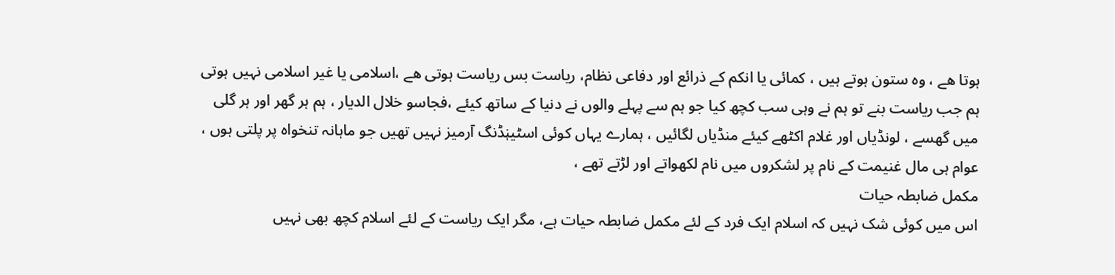ہوتا ھے ، وہ ستون ہوتے ہیں ، کمائی یا انکم کے ذرائع اور دفاعی نظام، ریاست بس ریاست ہوتی ھے ،اسلامی یا غیر اسلامی نہیں ہوتی ہم جب ریاست بنے تو ہم نے وہی سب کچھ کیا جو ہم سے پہلے والوں نے دنیا کے ساتھ کیئے ،فجاسو خلال الدیار ، ہم ہر گھر اور ہر گلی میں گھسے ، لونڈیاں اور غلام اکٹھے کیئے منڈیاں لگائیں ، ہمارے یہاں کوئی اسٹینٖڈنگ آرمیز نہیں تھیں جو ماہانہ تنخواہ پر پلتی ہوں ، عوام ہی مال غنیمت کے نام پر لشکروں میں نام لکھواتے اور لڑتے تھے ،
مکمل ضابطہ حیات
اس میں کوئی شک نہیں کہ اسلام ایک فرد کے لئے مکمل ضابطہ حیات ہے، مگر ایک ریاست کے لئے اسلام کچھ بھی نہیں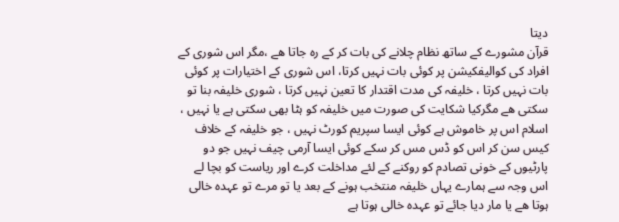دیتا
قرآن مشورے کے ساتھ نظام چلانے کی بات کر کے رہ جاتا ھے ،مگر اس شوری کے افراد کی کوالیفکیشن پر کوئی بات نہیں کرتا، اس شوری کے اختیارات پر کوئی بات نہیں کرتا ، خلیفہ کی مدت اقتدار کا تعین نہیں کرتا ، شوری خلیفہ بنا تو سکتی ھے مگرکیا شکایت کی صورت میں خلیفہ کو ہٹا بھی سکتی ہے یا نہیں ، اسلام اس پر خاموش ہے کوئی ایسا سپریم کورٹ نہیں ، جو خلیفہ کے خلاف کیس سن کر اس کو ڈس مس کر سکے کوئی ایسا آرمی چیف نہیں جو دو پارٹیوں کے خونی تصادم کو روکنے کے لئے مداخلت کرے اور ریاست کو بچا لے
اس وجہ سے ہمارے یہاں خلیفہ منتخب ہونے کے بعد یا تو مرے تو عہدہ خالی ہوتا ھے یا مار دیا جائے تو عہدہ خالی ہوتا ہے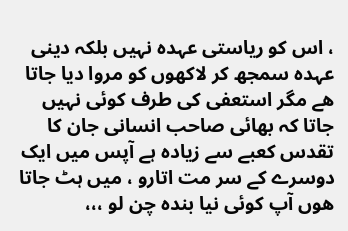، اس کو ریاستی عہدہ نہیں بلکہ دینی عہدہ سمجھ کر لاکھوں کو مروا دیا جاتا ھے مگر استعفی کی طرف کوئی نہیں جاتا کہ بھائی صاحب انسانی جان کا تقدس کعبے سے زیادہ ہے آپس میں ایک دوسرے کے سر مت اتارو ، میں ہٹ جاتا ھوں آپ کوئی نیا بندہ چن لو ،،،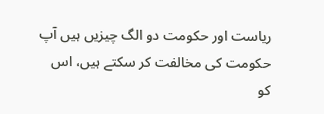ریاست اور حکومت دو الگ چیزیں ہیں آپ حکومت کی مخالفت کر سکتے ہیں، اس کو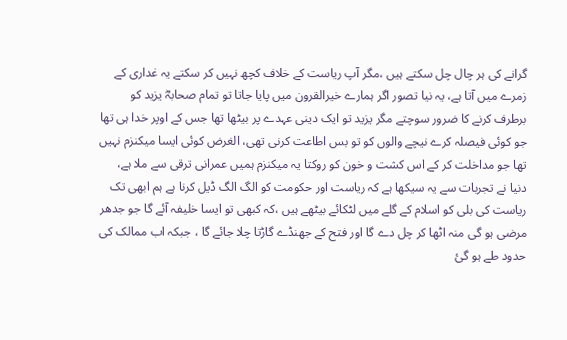گرانے کی ہر چال چل سکتے ہیں ،مگر آپ ریاست کے خلاف کچھ نہیں کر سکتے یہ غداری کے زمرے میں آتا ہے، یہ نیا تصور اگر ہمارے خیرالقرون میں پایا جاتا تو تمام صحابہؓ یزید کو برطرف کرنے کا ضرور سوچتے مگر یزید تو ایک دینی عہدے پر بیٹھا تھا جس کے اوپر خدا ہی تھا جو کوئی فیصلہ کرے نیچے والوں کو تو بس اطاعت کرنی تھی، الغرض کوئی ایسا میکنزم نہیں تھا جو مداخلت کر کے اس کشت و خون کو روکتا یہ میکنزم ہمیں عمرانی ترقی سے ملا ہے، دنیا نے تجربات سے یہ سیکھا ہے کہ ریاست اور حکومت کو الگ الگ ڈیل کرنا ہے ہم ابھی تک ریاست کی بلی کو اسلام کے گلے میں لٹکائے بیٹھے ہیں ،کہ کبھی تو ایسا خلیفہ آئے گا جو جدھر مرضی ہو گی منہ اٹھا کر چل دے گا اور فتح کے جھنڈے گاڑتا چلا جائے گا ، جبکہ اب ممالک کی حدود طے ہو گئ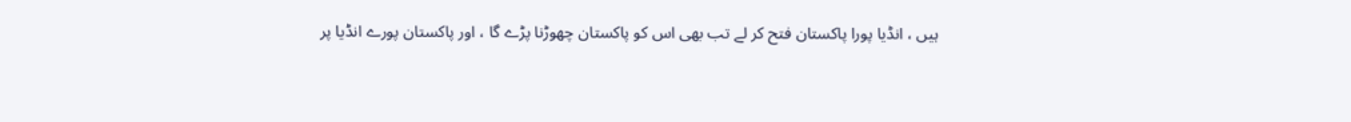ہیں ، انڈیا پورا پاکستان فتح کر لے تب بھی اس کو پاکستان چھوڑنا پڑے گا ، اور پاکستان پورے انڈیا پر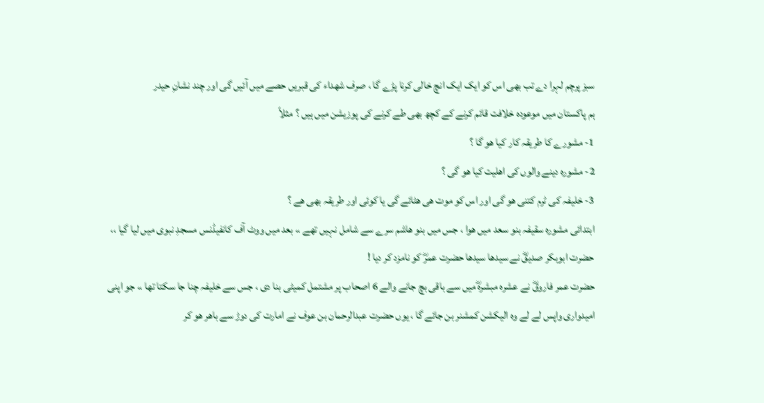سبز پرچم لہرا دے تب بھی اس کو ایک ایک انچ خالی کرنا پڑے گا ، صرف شھداء کی قبریں حصے میں آئیں گی اور چند نشانِ حیدر
ہم پاکستان میں موعودہ خلافت قائم کرنے کے کچھ بھی طے کرنے کی پوزیشن میں ہیں ؟ مثلاً
1- مشورے کا طریقہ کار کیا ھو گا ؟
2- مشورہ دینے والوں کی اھلیت کیا ھو گی ؟
3- خلیفہ کی ٹرم کتنی ھو گی اور اس کو موت ھی ھٹائے گی یا کوئی اور طریقہ بھی ھے ؟
ابتدائی مشورہ سقیفہ بنو سعد میں ھوا ، جس میں بنو ھاشم سرے سے شامل نہیں تھے ،، بعد میں ووٹ آف کانفیڈنس مسجدِ نبوی میں لیا گیا ،،
حضرت ابوبکر صدیقؓ نے سیدھا سیدھا حضرت عمرؓ کو نامزد کر دیا !
حضرت عمر فاروقؓ نے عشرہ مبشرہؓ میں سے باقی بچ جانے والے 6 اصحاب پر مشتمل کمیٹی بنا دی ، جس سے خلیفہ چنا جا سکتا تھا ،، جو اپنی امیدواری واپس لے لے وہ الیکشن کمشنر بن جائے گا ، یوں حضرت عبدالرحمان بن عوف نے امارت کی دوڑ سے باھر ھو کر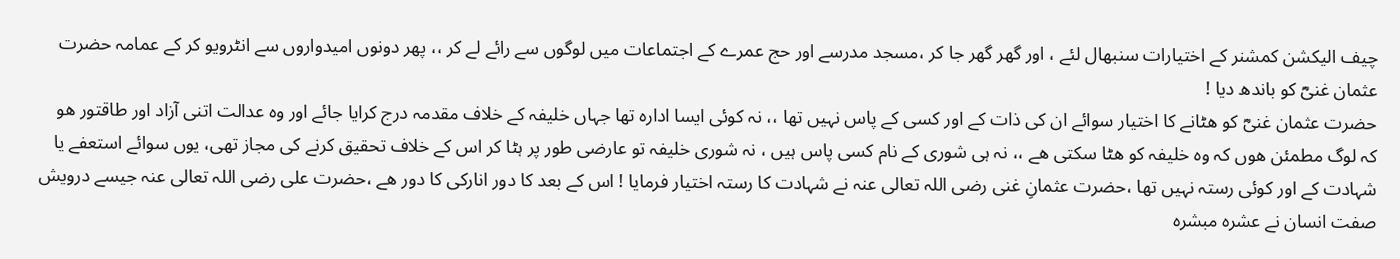چیف الیکشن کمشنر کے اختیارات سنبھال لئے ، اور گھر گھر جا کر ،مسجد مدرسے اور حج عمرے کے اجتماعات میں لوگوں سے رائے لے کر ،، پھر دونوں امیدواروں سے انٹرویو کر کے عمامہ حضرت عثمان غنیؓ کو باندھ دیا !
حضرت عثمان غنیؓ کو ھٹانے کا اختیار سوائے ان کی ذات کے اور کسی کے پاس نہیں تھا ،، نہ کوئی ایسا ادارہ تھا جہاں خلیفہ کے خلاف مقدمہ درج کرایا جائے اور وہ عدالت اتنی آزاد اور طاقتور ھو کہ لوگ مطمئن ھوں کہ وہ خلیفہ کو ھٹا سکتی ھے ،، نہ ہی شوری کے نام کسی پاس ہیں ، نہ شوری خلیفہ تو عارضی طور پر ہٹا کر اس کے خلاف تحقیق کرنے کی مجاز تھی، یوں سوائے استعفے یا شہادت کے اور کوئی رستہ نہیں تھا ،حضرت عثمانِ غنی رضی اللہ تعالی عنہ نے شہادت کا رستہ اختیار فرمایا ! اس کے بعد کا دور انارکی کا دور ھے ،حضرت علی رضی اللہ تعالی عنہ جیسے درویش صفت انسان نے عشرہ مبشرہ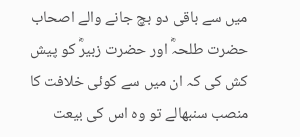میں سے باقی دو بچ جانے والے اصحاب حضرت طلحہؓ اور حضرت زبیرؓ کو پیش کش کی کہ ان میں سے کوئی خلافت کا منصب سنبھالے تو وہ اس کی بیعت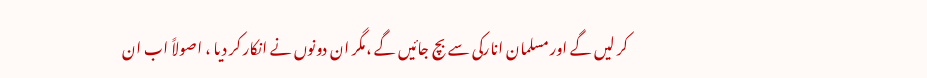کر لیں گے اور مسلمان انارکی سے بچ جائیں گے ،مگر ان دونوں نے انکار کر دیا ، اصولاً اب ان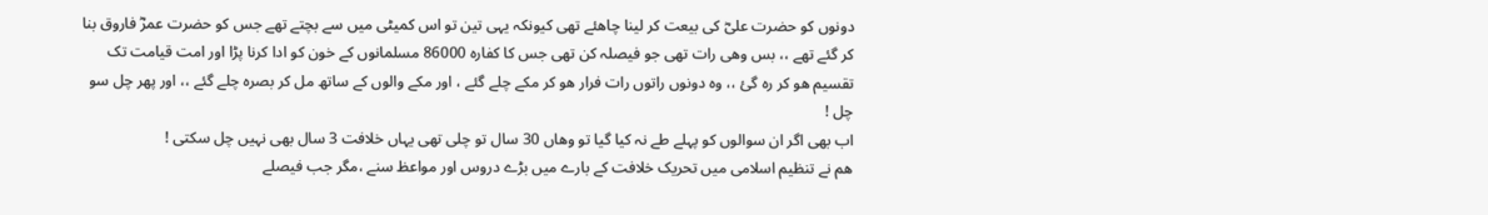دونوں کو حضرت علیؓ کی بیعت کر لینا چاھئے تھی کیونکہ یہی تین تو اس کمیٹی میں سے بچتے تھے جس کو حضرت عمرؓ فاروق بنا کر گئے تھے ،، بس وھی رات تھی جو فیصلہ کن تھی جس کا کفارہ 86000 مسلمانوں کے خون کو ادا کرنا پڑا اور امت قیامت تک تقسیم ھو کر رہ گئ ،، وہ دونوں راتوں رات فرار ھو کر مکے چلے گئے ، اور مکے والوں کے ساتھ مل کر بصرہ چلے گئے ،، اور پھر چل سو چل !
اب بھی اگر ان سوالوں کو پہلے طے نہ کیا گیا تو وھاں 30 سال تو چلی تھی یہاں خلافت 3 سال بھی نہیں چل سکتی !
ھم نے تنظیم اسلامی میں تحریک خلافت کے بارے میں بڑے دروس اور مواعظ سنے ،مگر جب فیصلے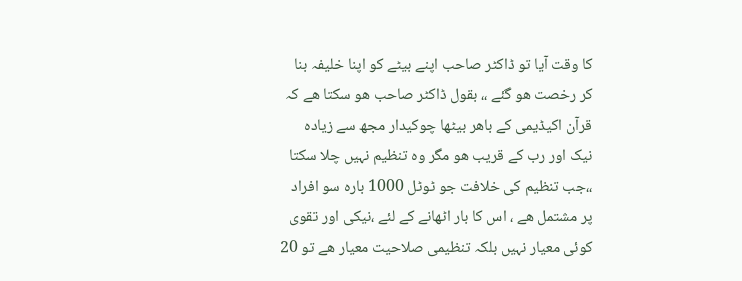کا وقت آیا تو ڈاکٹر صاحب اپنے بیٹے کو اپنا خلیفہ بنا کر رخصت ھو گئے ،، بقول ڈاکٹر صاحب ھو سکتا ھے کہ قرآن اکیڈیمی کے باھر بیٹھا چوکیدار مجھ سے زیادہ نیک اور رب کے قریب ھو مگر وہ تنظیم نہیں چلا سکتا ،،جب تنظیم کی خلافت جو ٹوٹل 1000 بارہ سو افراد پر مشتمل ھے ، اس کا بار اٹھانے کے لئے ،نیکی اور تقوی کوئی معیار نہیں بلکہ تنظیمی صلاحیت معیار ھے تو 20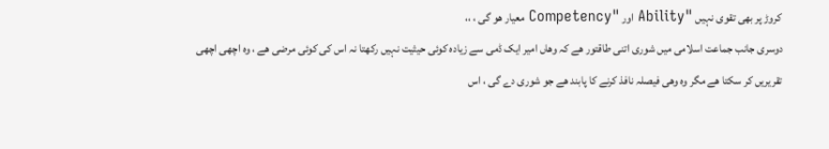کروڑ پر بھی تقوی نہیں "Ability اور "Competency معیار ھو گی ، ،،
دوسری جانب جماعت اسلامی میں شوری اتنی طاقتور ھے کہ وھاں امیر ایک ڈمی سے زیادہ کوئی حیثیت نہیں رکھتا نہ اس کی کوئی مرضی ھے ، وہ اچھی اچھی تقریریں کر سکتا ھے مگر وہ وھی فیصلہ نافذ کرنے کا پابند ھے جو شوری دے گی ، اس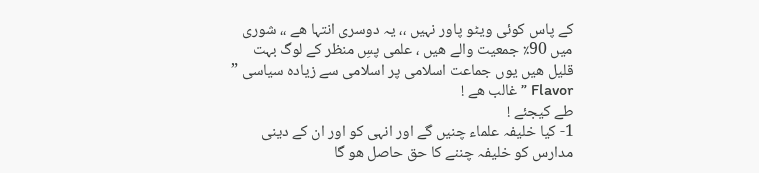کے پاس کوئی ویٹو پاور نہیں ،، یہ دوسری انتہا ھے ،، شوری میں 90٪ جمعیت والے ھیں ، علمی پسِ منظر کے لوگ بہت قلیل ھیں یوں جماعت اسلامی پر اسلامی سے زیادہ سیاسی ” Flavor ” غالب ھے !
طے کیجئے !
1- کیا خلیفہ علماء چنیں گے اور انہی کو اور ان کے دینی مدارس کو خلیفہ چننے کا حق حاصل ھو گا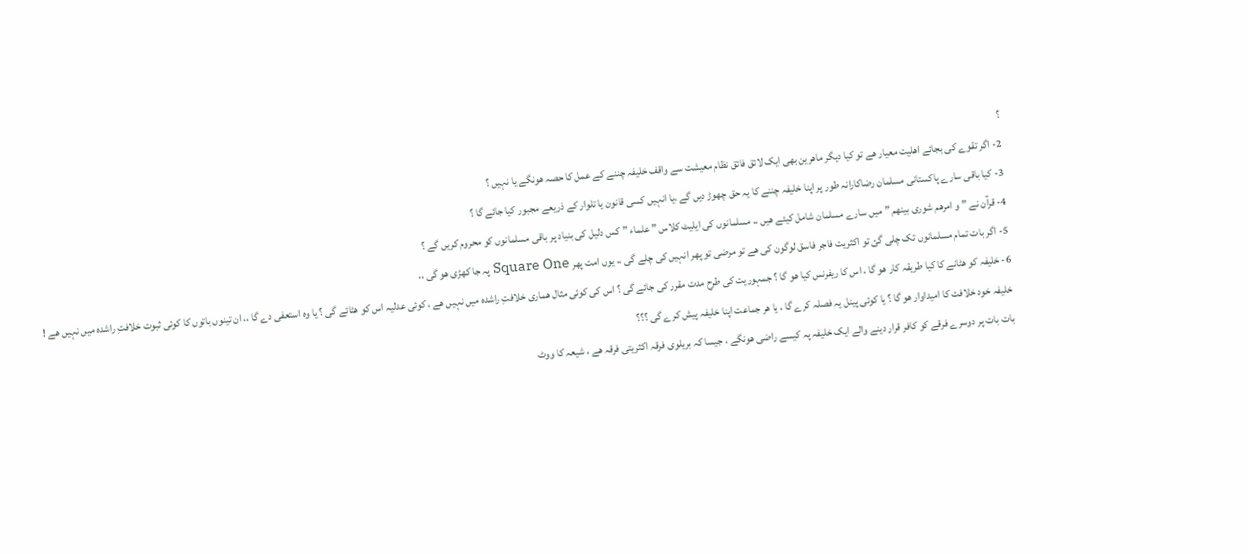؟
2- اگر تقوے کی بجائے اھلیت معیار ھے تو کیا دیگر ماھرین بھی ایک لائق فائق نظام معیشت سے واقف خلیفہ چننے کے عمل کا حصہ ھونگے یا نہیں ؟
3- کیا باقی سارے پاکستانی مسلمان رضاکارانہ طور پر اپنا خلیفہ چننے کا یہ حق چھوڑ دیں گے ،یا انہیں کسی قانون یا تلوار کے ذریعے مجبور کیا جائے گا ؟
4- قرآن نے ” و امرھم شوری بینھم ” میں سارے مسلمان شامل کیئے ھیں ،، مسلمانوں کی ایلیٹ کلاس ” علماء ” کس دلیل کی بنیاد پر باقی مسلمانوں کو محروم کریں گے ؟
5- اگر بات تمام مسلمانوں تک چلی گئ تو اکثریت فاجر فاسق لوگون کی ھے تو مرضی تو پھر انہیں کی چلے گی ،، یوں امت پھر Square One پہ جا کھڑی ھو گی ،،
6- خلیفہ کو ھٹانے کا کیا طریقہ کار ھو گا ، اس کا ریفرنس کیا ھو گا ؟ جمہوریت کی طرح مدت مقرر کی جائے گی ؟ اس کی کوئی مثال ھماری خلافتِ راشدہ میں نہیں ھے ، کوئی عدلیہ اس کو ھٹائے گی ؟ یا وہ استعفی دے گا ،، ان تینوں باتوں کا کوئی ثبوت خلافتِ راشدہ میں نہیں ھے !
خلیفہ خود خلافت کا امیداوار ھو گا ؟ یا کوئی پینل یہ فصلہ کرے گا ، یا ھر جماعت اپنا خلیفہ پیش کرے گی ؟؟؟
بات بات پر دوسرے فرقے کو کافر قرار دینے والے ایک خلیفہ پہ کیسے راضی ھونگے ، جیسا کہ بریلوی فرقہ اکثریتی فرقہ ھے ، شیعہ کا ووٹ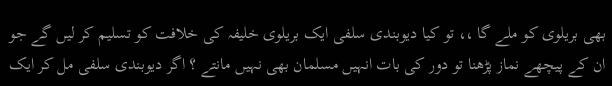بھی بریلوی کو ملے گا ،، تو کیا دیوبندی سلفی ایک بریلوی خلیفہ کی خلافت کو تسلیم کر لیں گے جو ان کے پیچھے نماز پڑھنا تو دور کی بات انہیں مسلمان بھی نہیں مانتے ؟ اگر دیوبندی سلفی مل کر ایک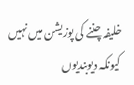خلیفہ چننے کی پوزیشن میں نہیں کیونکہ دیوبندیوں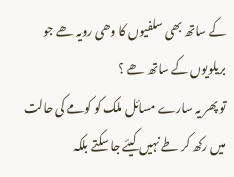کے ساتھ بھی سلفیوں کا وھی رویہ ھے جو بریلویوں کے ساتھ ھے ؟
تو پھر یہ سارے مسائل ملک کو کومے کی حالت میں رکھ کر طے نہیں کیئے جا سکتے بلکہ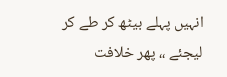انہیں پہلے بیٹھ کر طے کر لیجئے ،، پھر خلافت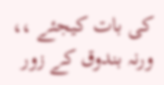کی بات کیجئے ،،
ورنہ بندوق کے زور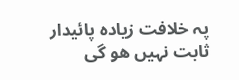پہ خلافت زیادہ پائیدار ثابت نہیں ھو گی